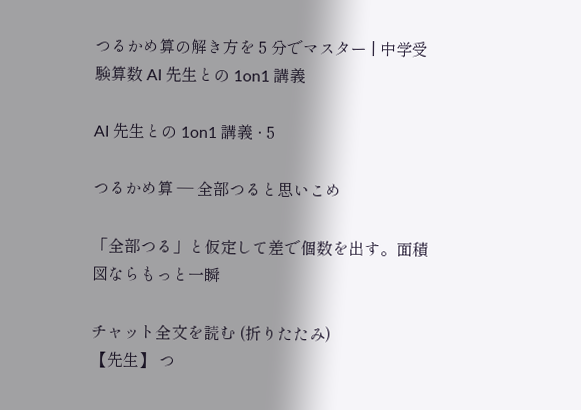つるかめ算の解き方を 5 分でマスター | 中学受験算数 AI 先生との 1on1 講義

AI 先生との 1on1 講義 · 5

つるかめ算 — 全部つると思いこめ

「全部つる」と仮定して差で個数を出す。面積図ならもっと一瞬

チャット全文を読む (折りたたみ)
【先生】 つ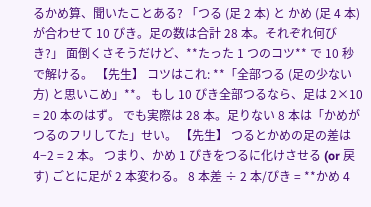るかめ算、聞いたことある? 「つる (足 2 本) と かめ (足 4 本) が合わせて 10 ぴき。足の数は合計 28 本。それぞれ何びき?」 面倒くさそうだけど、**たった 1 つのコツ** で 10 秒で解ける。 【先生】 コツはこれ: **「全部つる (足の少ない方) と思いこめ」**。 もし 10 ぴき全部つるなら、足は 2×10 = 20 本のはず。 でも実際は 28 本。足りない 8 本は「かめがつるのフリしてた」せい。 【先生】 つるとかめの足の差は 4−2 = 2 本。 つまり、かめ 1 ぴきをつるに化けさせる (or 戻す) ごとに足が 2 本変わる。 8 本差 ÷ 2 本/ぴき = **かめ 4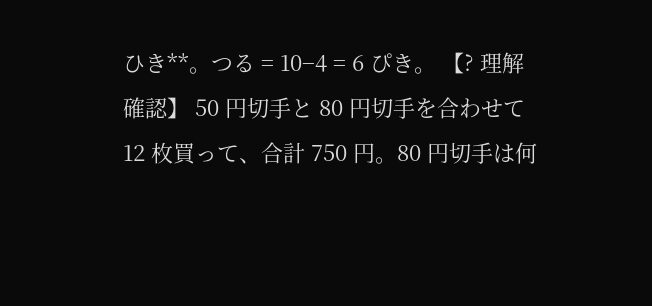ひき**。つる = 10−4 = 6 ぴき。 【? 理解確認】 50 円切手と 80 円切手を合わせて 12 枚買って、合計 750 円。80 円切手は何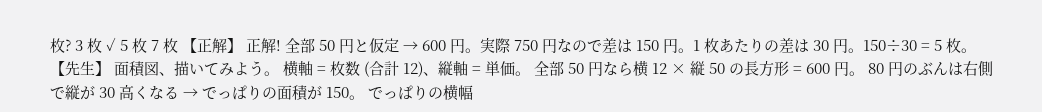枚? 3 枚 ✓ 5 枚 7 枚 【正解】 正解! 全部 50 円と仮定 → 600 円。実際 750 円なので差は 150 円。1 枚あたりの差は 30 円。150÷30 = 5 枚。 【先生】 面積図、描いてみよう。 横軸 = 枚数 (合計 12)、縦軸 = 単価。 全部 50 円なら横 12 × 縦 50 の長方形 = 600 円。 80 円のぶんは右側で縦が 30 高くなる → でっぱりの面積が 150。 でっぱりの横幅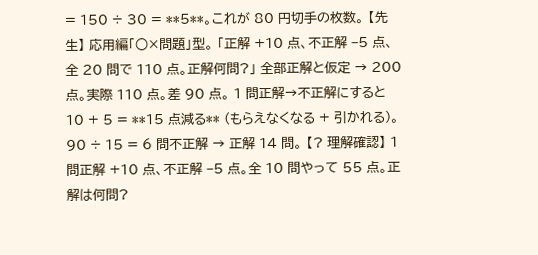= 150 ÷ 30 = **5**。これが 80 円切手の枚数。 【先生】 応用編「○×問題」型。 「正解 +10 点、不正解 −5 点、全 20 問で 110 点。正解何問?」 全部正解と仮定 → 200 点。実際 110 点。差 90 点。 1 問正解→不正解にすると 10 + 5 = **15 点減る** (もらえなくなる + 引かれる)。 90 ÷ 15 = 6 問不正解 → 正解 14 問。 【? 理解確認】 1 問正解 +10 点、不正解 −5 点。全 10 問やって 55 点。正解は何問?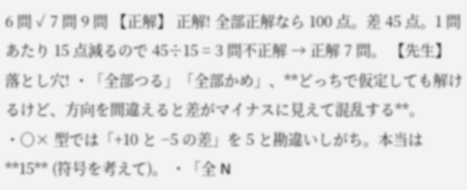6 問 ✓ 7 問 9 問 【正解】 正解! 全部正解なら 100 点。差 45 点。1 問あたり 15 点減るので 45÷15 = 3 問不正解 → 正解 7 問。 【先生】 落とし穴! ・「全部つる」「全部かめ」、**どっちで仮定しても解けるけど、方向を間違えると差がマイナスに見えて混乱する**。 ・○× 型では「+10 と −5 の差」を 5 と勘違いしがち。本当は **15** (符号を考えて)。 ・「全 N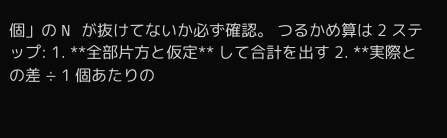個」の N が抜けてないか必ず確認。 つるかめ算は 2 ステップ: 1. **全部片方と仮定** して合計を出す 2. **実際との差 ÷ 1 個あたりの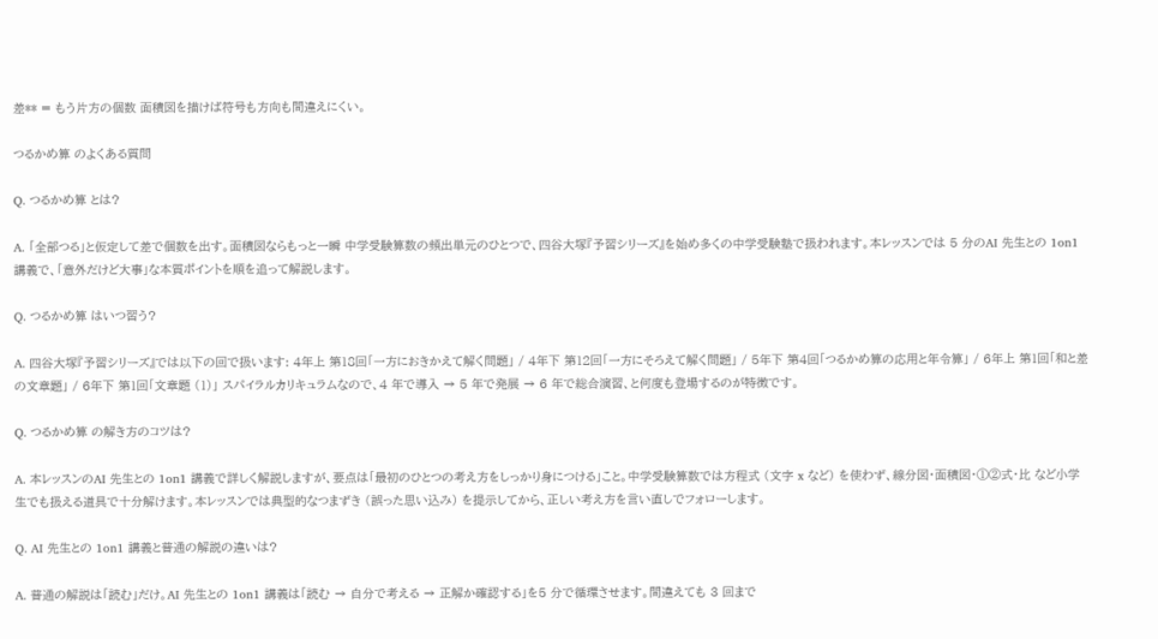差** = もう片方の個数 面積図を描けば符号も方向も間違えにくい。

つるかめ算 のよくある質問

Q. つるかめ算 とは?

A. 「全部つる」と仮定して差で個数を出す。面積図ならもっと一瞬 中学受験算数の頻出単元のひとつで、四谷大塚『予習シリーズ』を始め多くの中学受験塾で扱われます。本レッスンでは 5 分のAI 先生との 1on1 講義で、「意外だけど大事」な本質ポイントを順を追って解説します。

Q. つるかめ算 はいつ習う?

A. 四谷大塚『予習シリーズ』では以下の回で扱います: 4年上 第18回「一方におきかえて解く問題」 / 4年下 第12回「一方にそろえて解く問題」 / 5年下 第4回「つるかめ算の応用と年令算」 / 6年上 第1回「和と差の文章題」 / 6年下 第1回「文章題 (1)」 スパイラルカリキュラムなので、4 年で導入 → 5 年で発展 → 6 年で総合演習、と何度も登場するのが特徴です。

Q. つるかめ算 の解き方のコツは?

A. 本レッスンのAI 先生との 1on1 講義で詳しく解説しますが、要点は「最初のひとつの考え方をしっかり身につける」こと。中学受験算数では方程式 (文字 x など) を使わず、線分図・面積図・①②式・比 など小学生でも扱える道具で十分解けます。本レッスンでは典型的なつまずき (誤った思い込み) を提示してから、正しい考え方を言い直しでフォローします。

Q. AI 先生との 1on1 講義と普通の解説の違いは?

A. 普通の解説は「読む」だけ。AI 先生との 1on1 講義は「読む → 自分で考える → 正解か確認する」を5 分で循環させます。間違えても 3 回まで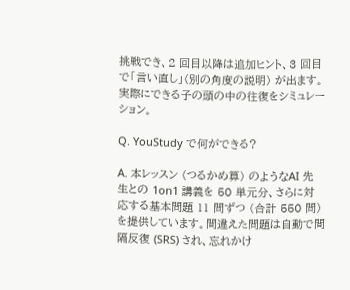挑戦でき、2 回目以降は追加ヒント、3 回目で「言い直し」(別の角度の説明) が出ます。実際にできる子の頭の中の往復をシミュレーション。

Q. YouStudy で何ができる?

A. 本レッスン (つるかめ算) のようなAI 先生との 1on1 講義を 50 単元分、さらに対応する基本問題 11 問ずつ (合計 550 問) を提供しています。間違えた問題は自動で間隔反復 (SRS) され、忘れかけ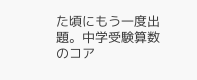た頃にもう一度出題。中学受験算数のコア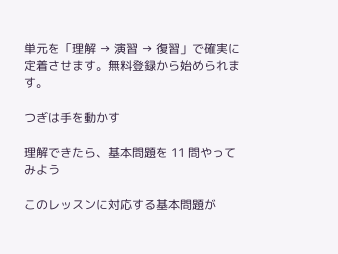単元を「理解 → 演習 → 復習」で確実に定着させます。無料登録から始められます。

つぎは手を動かす

理解できたら、基本問題を 11 問やってみよう

このレッスンに対応する基本問題が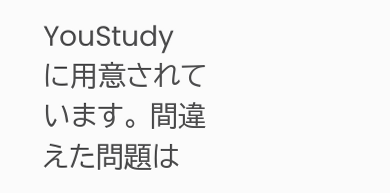YouStudy に用意されています。 間違えた問題は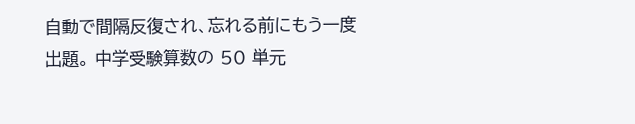自動で間隔反復され、忘れる前にもう一度出題。 中学受験算数の 50 単元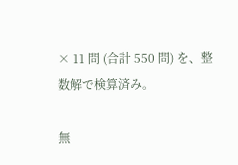× 11 問 (合計 550 問) を、整数解で検算済み。

無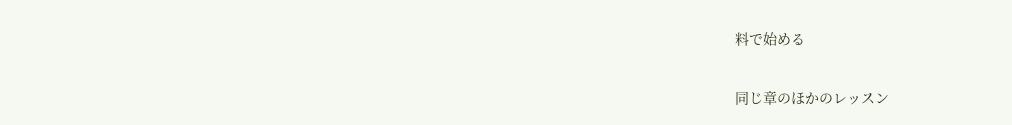料で始める

同じ章のほかのレッスン